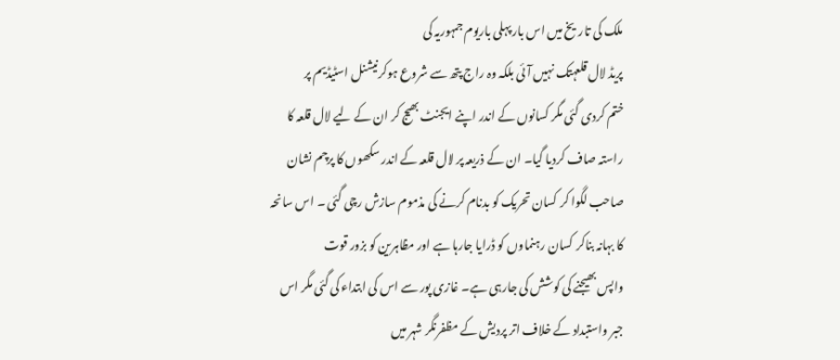ملک کی تاریخ میں اس بار پہلی باریوم جمہوریہ کی
پریڈ لال قلعہتک نہیں آئی بلکہ وہ راج پتھ سے شروع ہوکرنیشنل اسٹیڈیم پر
ختم کردی گئی مگر کسانوں کے اندر اپنے ایجنٹ بھیج کر ان کے لیے لال قلعہ کا
راستہ صاف کردیا گیا۔ ان کے ذریعہ پر لال قلعہ کے اندر سکھوں کا پرچم نشان
صاحب لگوا کر کسان تحریک کو بدنام کرنے کی مذموم سازش رچی گئی ۔ اس سانحہ
کا بہانہ بناکر کسان رہنماوں کو ڈرایا جارہا ہے اور مظاہرین کو بزور قوت
واپس بھیجنے کی کوشش کی جارہی ہے۔ غازی پور سے اس کی ابتداء کی گئی مگر اس
جبر واستبداد کے خلاف اتر پردیش کے مظفرنگر شہر میں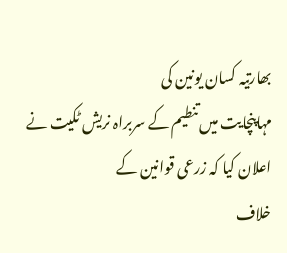بھارتیہ کسان یونین کی
مہاپنچایت میں تنطیم کے سربراہ نریش ٹکیت نے اعلان کیا کہ زرعی قوانین کے
خلاف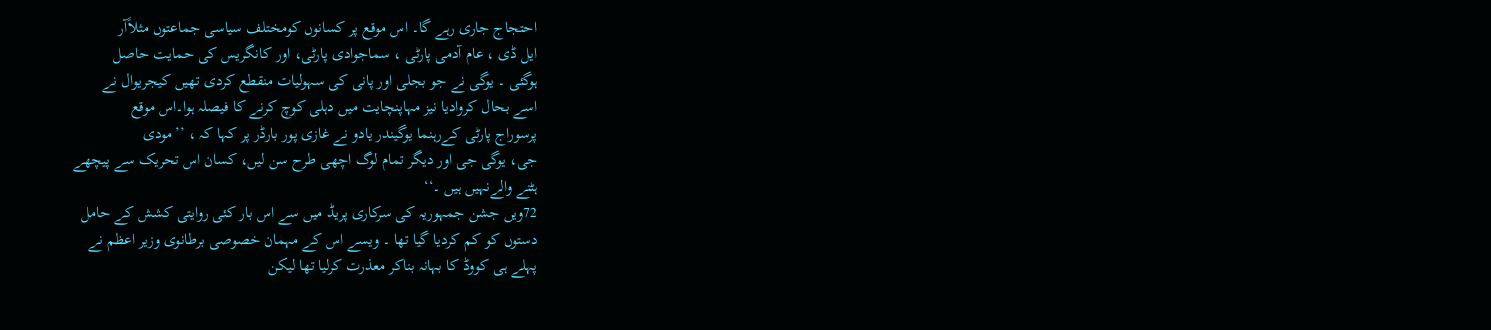احتجاج جاری رہے گا۔ اس موقع پر کسانوں کومختلف سیاسی جماعتوں مثلاًآر
ایل ڈی ، عام آدمی پارٹی ، سماجوادی پارٹی، اور کانگریس کی حمایت حاصل
ہوگئی ۔ یوگی نے جو بجلی اور پانی کی سہولیات منقطع کردی تھیں کیجریوال نے
اسے بحال کروادیا نیز مہاپنچایت میں دہلی کوچ کرنے کا فیصلہ ہوا۔اس موقع
پرسوراج پارٹی کےرہنما یوگیندر یادو نے غازی پور بارڈر پر کہا کہ ، ’’مودی
جی، یوگی جی اور دیگر تمام لوگ اچھی طرح سن لیں، کسان اس تحریک سے پیچھے
ہٹنے والےنہیں ہیں ۔‘‘
72ویں جشن جمہوریہ کی سرکاری پریڈ میں سے اس بار کئی روایتی کشش کے حامل
دستوں کو کم کردیا گیا تھا ۔ ویسے اس کے مہمان خصوصی برطانوی وزیر اعظم نے
پہلے ہی کووڈ کا بہانہ بناکر معذرت کرلیا تھا لیکن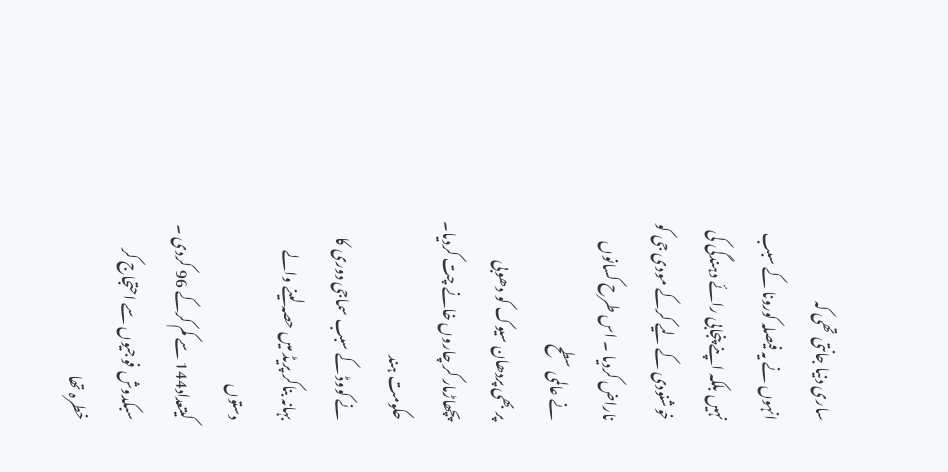ساری دنیا جانتی تھی کہ
انہوں نے یہ فیصلہ کورونا کے سبب نہیں بلکہ اپنے پنجابی رائے دہندگی کی
خوشنودی کے لیے کرکے مودی جی کو ناراض کردیا ۔ اس طرح کسانوں نے عالمی سطح
پر بھی پردھان سیوک کو دھوبی پچھاڑمار کر چاروں خانے چت کردیا۔ حکومت ہند
نے کووڈ کے سبب سماجی دوری کا بہانہ بناکر پریڈ میں حصہ لینے والے دستوں
کیتعداد144 سے کم کرکے 96 کردی ۔ سبکدوش فوجیوں سے احتجاج کر خطرہ تھا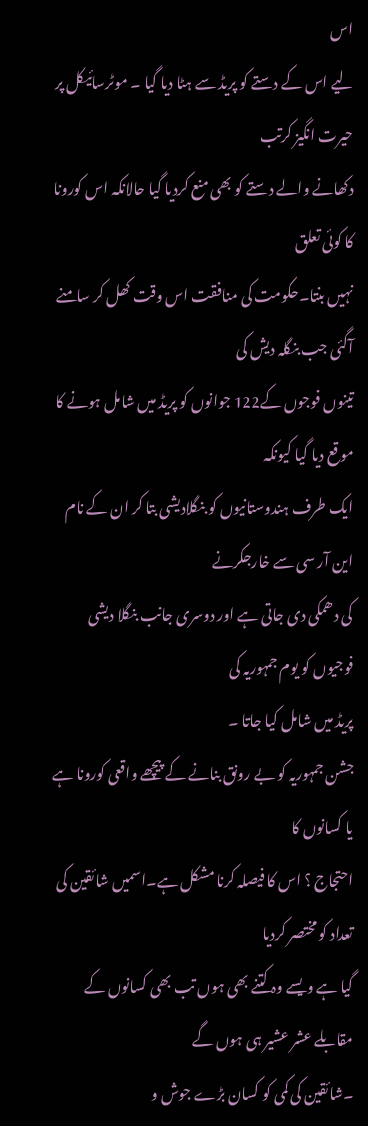اس
لیے اس کے دستے کو پریڈ سے ہٹا دیا گیا ۔ موٹرسائیکل پر حیرت انگیز کرتب
دکھانے والے دستے کو بھی منع کردیا گیا حالانکہ اس کورونا کا کوئی تعلق
نہیں بنتا۔حکومت کی منافقت اس وقت کھل کر سامنے آگئی جب بنگلہ دیش کی
تینوں فوجوں کے122 جوانوں کو پریڈ میں شامل ہونے کا موقع دیا گیا کیونکہ
ایک طرف ہندوستانیوں کو بنگلادیشی بتا کر ان کے نام این آر سی سے خارجکرنے
کی دھمکی دی جاتی ہے اور دوسری جانب بنگلا دیشی فوجیوں کو یوم جمہوریہ کی
پریڈ میں شامل کیا جاتا ۔
جشن جمہوریہ کو بے رونق بنانے کے پیچھے واقعی کورونا ہے یا کسانوں کا
احتجاج ؟ اس کا فیصلہ کرنا مشکل ہے۔اسمیں شائقین کی تعداد کو مختصر کردیا
گیا ہے ویسے وہ کتنے بھی ہوں تب بھی کسانوں کے مقابلے عشر عشیر ہی ہوں گے
۔شائقین کی کمی کو کسان بڑے جوش و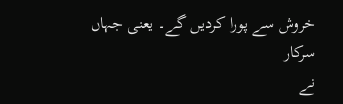خروش سے پورا کردیں گے۔ یعنی جہاں سرکار
نے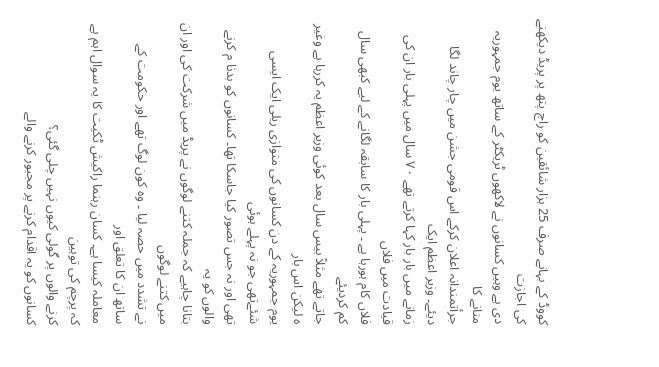کووڈ کے بہانے صرف 25 ہزار شائقین کو راج پتھ پر پریڈ دیکھنے کی اجازت
دی ہے وہیں کسانوں نے لاکھوں ٹریکٹر کے ساتھ یوم جمہوریہ منانے کا
جرأتمندانہ اعلان کرکے اس قومی جشن میں چار چاند لگا دیئے۔ وزیر اعظم ایک
زمانے میں بار بار کہا کرتے تھے ۷۰ سال میں پہلی بار ان کی قیادت میں فلاں
فلاں کام ہورہا ہے ۔ پہلی بار کا سابقہ لگانے کے لیے کبھی سال کم کردیئے
جاتے تھے مثلاً بیس سال بعد کوئی وزیر اعظم یہ کررہا ہے وغیر ہ لیکن اس بار
یوم جمہوریہ کے دن کسانوں کی متوازی ریلی ایک ایسی شئےتھی جو نہ پہلے ہوئی
تھی اور نہ جس تصور کیا جاسکا تھا۔ کسانوں کو بدنا م کرنے والوں کو یہ
بتانا چاہیے کہ جملہ کتنے لوگوں نے پریڈ میں شرکت کی اور ان میں کتنے لوگوں
نے تشدد میں حصہ لیا ۔ وہ کون لوگ تھے اور حکومت کے ساتھ ان کا تعلق اور
معاملہ کیسا ہے۔ کسان رہنما راکیش ٹکیت کا یہ سوال اہم ہے کہ پرچم کی توہین
کرنے والوں پر گولی کیوں نہیں چلی گئی؟
کسانوں کو یہ اقدام کرنے پر مجبور کرنے والے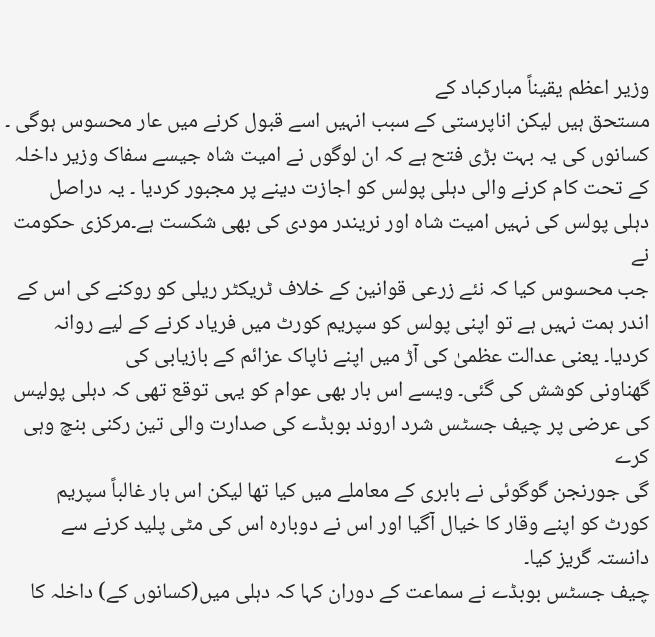وزیر اعظم یقیناً مبارکباد کے
مستحق ہیں لیکن اناپرستی کے سبب انہیں اسے قبول کرنے میں عار محسوس ہوگی ۔
کسانوں کی یہ بہت بڑی فتح ہے کہ ان لوگوں نے امیت شاہ جیسے سفاک وزیر داخلہ
کے تحت کام کرنے والی دہلی پولس کو اجازت دینے پر مجبور کردیا ۔ یہ دراصل
دہلی پولس کی نہیں امیت شاہ اور نریندر مودی کی بھی شکست ہے۔مرکزی حکومت نے
جب محسوس کیا کہ نئے زرعی قوانین کے خلاف ٹریکٹر ریلی کو روکنے کی اس کے
اندر ہمت نہیں ہے تو اپنی پولس کو سپریم کورٹ میں فریاد کرنے کے لیے روانہ
کردیا۔ یعنی عدالت عظمیٰ کی آڑ میں اپنے ناپاک عزائم کے بازیابی کی
گھناونی کوشش کی گئی۔ ویسے اس بار بھی عوام کو یہی توقع تھی کہ دہلی پولیس
کی عرضی پر چیف جسٹس شرد اروند بوبڈے کی صدارت والی تین رکنی بنچ وہی کرے
گی جورنجن گوگوئی نے بابری کے معاملے میں کیا تھا لیکن اس بار غالباً سپریم
کورٹ کو اپنے وقار کا خیال آگیا اور اس نے دوبارہ اس کی مٹی پلید کرنے سے
دانستہ گریز کیا۔
چیف جسٹس بوبڈے نے سماعت کے دوران کہا کہ دہلی میں(کسانوں کے) داخلہ کا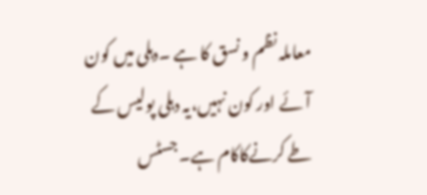معاملہ نظم و نسق کا ہے ۔دہلی میں کون آئے اور کون نہیں،یہ دہلی پولیس کے
طے کرنےکاکام ہے۔ جسٹس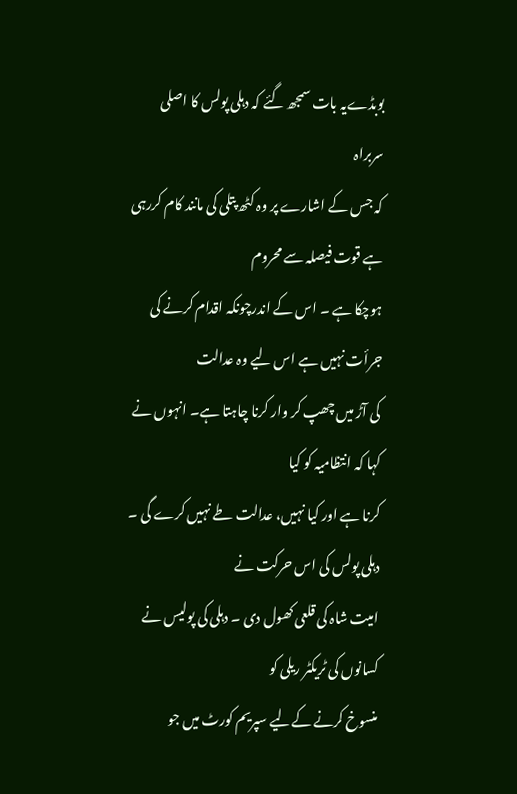بوبڈےیہ بات سمجھ گئے کہ دہلی پولس کا اصلی سربراہ
کہ جس کے اشارے پر وہ کٹھ پتلی کی مانند کام کررہی ہے قوت فیصلہ سے محروم
ہوچکا ہے ۔ اس کے اندرچونکہ اقدام کرنے کی جرأت نہیں ہے اس لیے وہ عدالت
کی آڑ میں چھپ کر وار کرنا چاہتا ہے۔ انہوں نے کہا کہ انتظامیہ کو کیا
کرنا ہے اور کیا نہیں، عدالت طے نہیں کرے گی ۔ دہلی پولس کی اس حرکت نے
امیت شاہ کی قلعی کھول دی ۔ دہلی کی پولیس نے کسانوں کی ٹریکٹر ریلی کو
منسوخ کرنے کےلیے سپریم کورٹ میں جو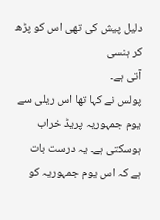دلیل پیش کی تھی اس کو پڑھ کر ہنسی
آتی ہے۔
پولس نے کہا تھا اس ریلی سے یوم جمہوریہ پریڈ خراب ہوسکتی ہے۔ یہ درست بات
ہے کہ اس یوم جمہوریہ کو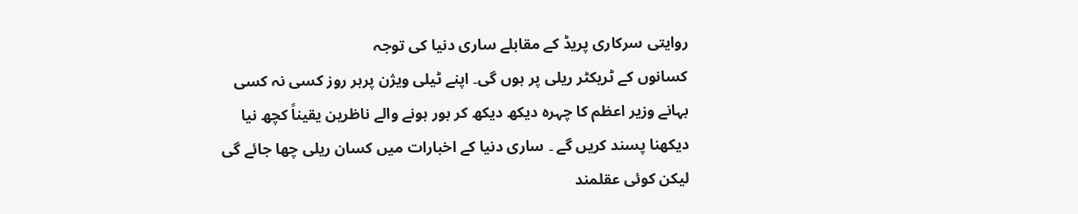روایتی سرکاری پریڈ کے مقابلے ساری دنیا کی توجہ
کسانوں کے ٹریکٹر ریلی پر ہوں گی۔ اپنے ٹیلی ویژن پرہر روز کسی نہ کسی
بہانے وزیر اعظم کا چہرہ دیکھ دیکھ کر بور ہونے والے ناظرین یقیناً کچھ نیا
دیکھنا پسند کریں گے ۔ ساری دنیا کے اخبارات میں کسان ریلی چھا جائے گی
لیکن کوئی عقلمند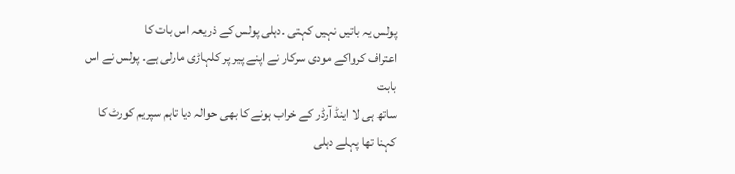پولس یہ باتیں نہیں کہتی ۔دہلی پولس کے ذریعہ اس بات کا
اعتراف کرواکے مودی سرکار نے اپنے پیر پر کلہاڑی مارلی ہے۔ پولس نے اس بابت
ساتھ ہی لا اینڈ آرڈر کے خراب ہونے کا بھی حوالہ دیا تاہم سپریم کورٹ کا
کہنا تھا پہلے دہلی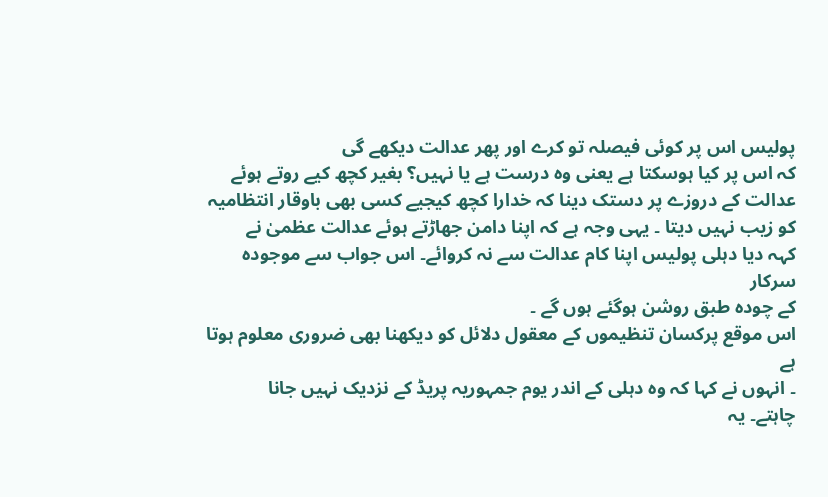پولیس اس پر کوئی فیصلہ تو کرے اور پھر عدالت دیکھے گی
کہ اس پر کیا ہوسکتا ہے یعنی وہ درست ہے یا نہیں؟ بغیر کچھ کیے روتے ہوئے
عدالت کے دروزے پر دستک دینا کہ خدارا کچھ کیجیے کسی بھی باوقار انتظامیہ
کو زیب نہیں دیتا ۔ یہی وجہ ہے کہ اپنا دامن جھاڑتے ہوئے عدالت عظمیٰ نے
کہہ دیا دہلی پولیس اپنا کام عدالت سے نہ کروائے۔ اس جواب سے موجودہ سرکار
کے چودہ طبق روشن ہوگئے ہوں گے ۔
اس موقع پرکسان تنظیموں کے معقول دلائل کو دیکھنا بھی ضروری معلوم ہوتا ہے
۔ انہوں نے کہا کہ وہ دہلی کے اندر یوم جمہوریہ پریڈ کے نزدیک نہیں جانا
چاہتے۔ یہ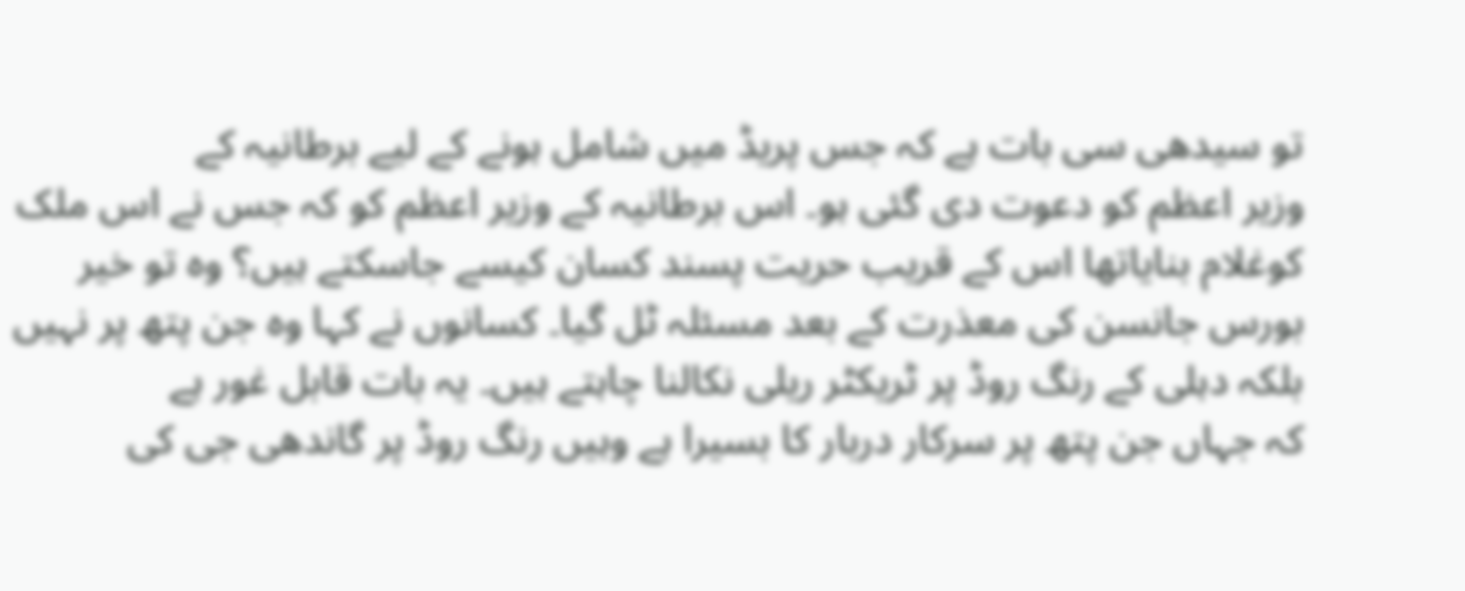تو سیدھی سی بات ہے کہ جس پریڈ میں شامل ہونے کے لیے برطانیہ کے
وزیر اعظم کو دعوت دی گئی ہو۔ اس برطانیہ کے وزیر اعظم کو کہ جس نے اس ملک
کوغلام بنایاتھا اس کے قریب حریت پسند کسان کیسے جاسکتے ہیں؟ وہ تو خیر
بورس جانسن کی معذرت کے بعد مسئلہ ٹل گیا۔ کسانوں نے کہا وہ جن پتھ پر نہیں
بلکہ دہلی کے رنگ روڈ پر ٹریکٹر ریلی نکالنا چاہتے ہیں۔ یہ بات قابل غور ہے
کہ جہاں جن پتھ پر سرکار دربار کا بسیرا ہے وہیں رنگ روڈ پر گاندھی جی کی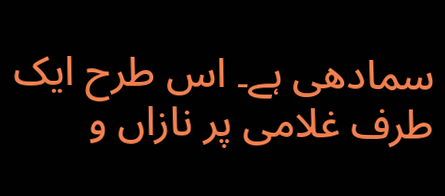سمادھی ہے۔ اس طرح ایک طرف غلامی پر نازاں و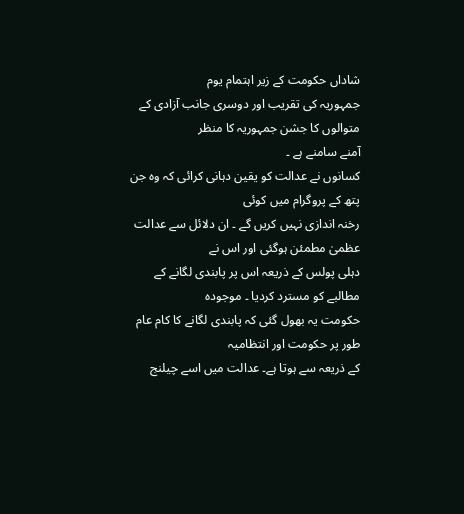شاداں حکومت کے زیر اہتمام یوم
جمہوریہ کی تقریب اور دوسری جانب آزادی کے متوالوں کا جشن جمہوریہ کا منظر
آمنے سامنے ہے ۔
کسانوں نے عدالت کو یقین دہانی کرائی کہ وہ جن پتھ کے پروگرام میں کوئی
رخنہ اندازی نہیں کریں گے ۔ ان دلائل سے عدالت عظمیٰ مطمئن ہوگئی اور اس نے
دہلی پولس کے ذریعہ اس پر پابندی لگانے کے مطالبے کو مسترد کردیا ۔ موجودہ
حکومت یہ بھول گئی کہ پابندی لگانے کا کام عام طور پر حکومت اور انتظامیہ
کے ذریعہ سے ہوتا ہے۔ عدالت میں اسے چیلنج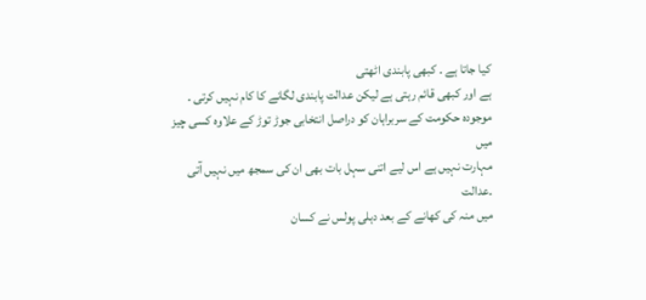کیا جاتا ہے ۔ کبھی پابندی اٹھتی
ہے اور کبھی قائم رہتی ہے لیکن عدالت پابندی لگانے کا کام نہیں کرتی ۔
موجودہ حکومت کے سربراہان کو دراصل انتخابی جوڑ توڑ کے علاوہ کسی چیز میں
مہارت نہیں ہے اس لیے اتنی سہل بات بھی ان کی سمجھ میں نہیں آتی ۔عدالت
میں منہ کی کھانے کے بعد دہلی پولس نے کسان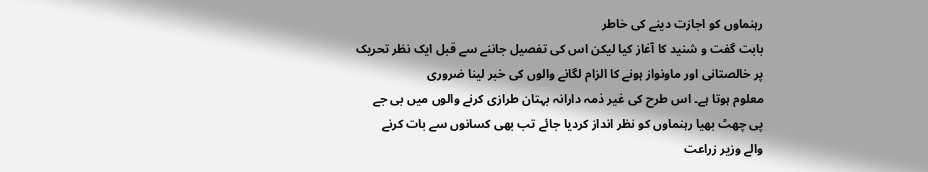رہنماوں کو اجازت دینے کی خاطر
بابت گفت و شنید کا آغاز کیا لیکن اس کی تفصیل جاننے سے قبل ایک نظر تحریک
پر خالصتانی اور ماونواز ہونے کا الزام لگانے والوں کی خبر لینا ضروری
معلوم ہوتا ہے۔ اس طرح کی غیر ذمہ دارانہ بہتان طرازی کرنے والوں میں بی جے
پی چھٹ بھیا رہنماوں کو نظر انداز کردیا جائے تب بھی کسانوں سے بات کرنے
والے وزیر زراعت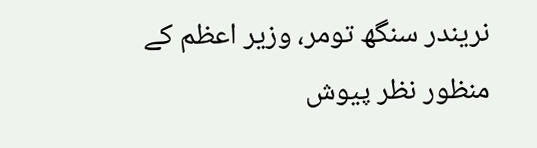نریندر سنگھ تومر، وزیر اعظم کے منظور نظر پیوش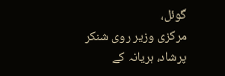گوئل،
مرکزی وزیر روی شنکر پرشاد، ہریانہ کے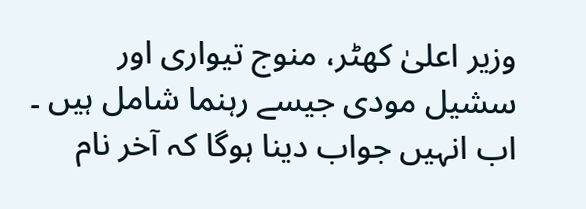وزیر اعلیٰ کھٹر، منوج تیواری اور
سشیل مودی جیسے رہنما شامل ہیں ۔ اب انہیں جواب دینا ہوگا کہ آخر نام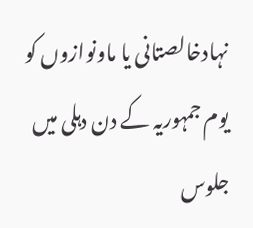نہادخالصتانی یا ماونوازوں کو یوم جمہوریہ کے دن دہلی میں جلوس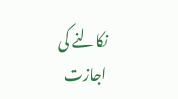نکالنے کی
اجازت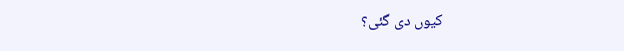کیوں دی گئی؟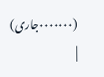(۰۰۰۰۰۰۰جاری)
|